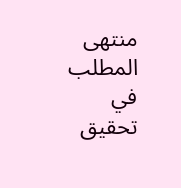منتهى المطلب في تحقيق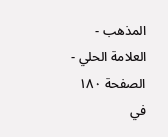المذهب - العلامة الحلي - الصفحة ١٨٠
في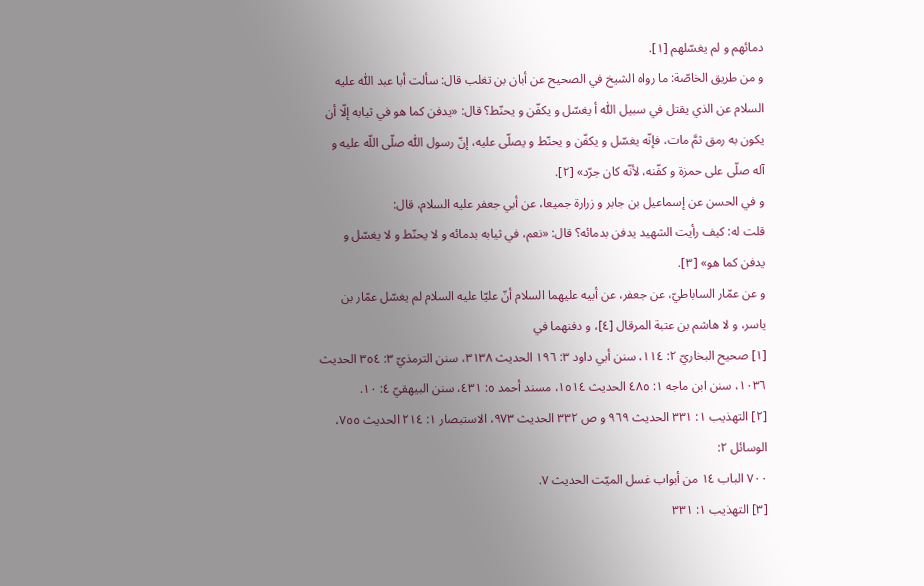دمائهم و لم يغسّلهم [١].
و من طريق الخاصّة: ما رواه الشيخ في الصحيح عن أبان بن تغلب قال: سألت أبا عبد اللّٰه عليه السلام عن الذي يقتل في سبيل اللّٰه أ يغسّل و يكفّن و يحنّط؟ قال: «يدفن كما هو في ثيابه إلّا أن يكون به رمق ثمَّ مات، فإنّه يغسّل و يكفّن و يحنّط و يصلّى عليه، إنّ رسول اللّٰه صلّى اللّه عليه و آله صلّى على حمزة و كفّنه، لأنّه كان جرّد» [٢].
و في الحسن عن إسماعيل بن جابر و زرارة جميعا، عن أبي جعفر عليه السلام، قال:
قلت له: كيف رأيت الشهيد يدفن بدمائه؟ قال: «نعم، في ثيابه بدمائه و لا يحنّط و لا يغسّل و يدفن كما هو» [٣].
و عن عمّار الساباطيّ، عن جعفر، عن أبيه عليهما السلام أنّ عليّا عليه السلام لم يغسّل عمّار بن ياسر، و لا هاشم بن عتبة المرقال [٤]، و دفنهما في
[١] صحيح البخاريّ ٢: ١١٤، سنن أبي داود ٣: ١٩٦ الحديث ٣١٣٨، سنن الترمذيّ ٣: ٣٥٤ الحديث ١٠٣٦، سنن ابن ماجه ١: ٤٨٥ الحديث ١٥١٤، مسند أحمد ٥: ٤٣١، سنن البيهقيّ ٤: ١٠.
[٢] التهذيب ١: ٣٣١ الحديث ٩٦٩ و ص ٣٣٢ الحديث ٩٧٣، الاستبصار ١: ٢١٤ الحديث ٧٥٥، الوسائل ٢:
٧٠٠ الباب ١٤ من أبواب غسل الميّت الحديث ٧.
[٣] التهذيب ١: ٣٣١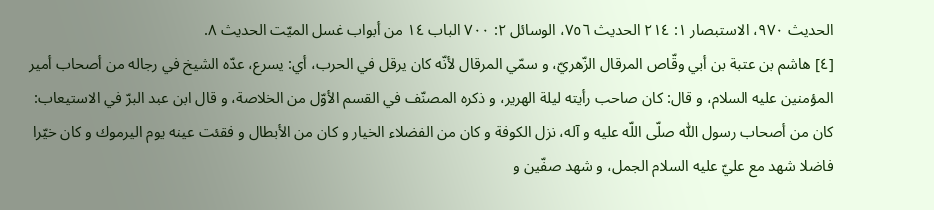الحديث ٩٧٠، الاستبصار ١: ٢١٤ الحديث ٧٥٦، الوسائل ٢: ٧٠٠ الباب ١٤ من أبواب غسل الميّت الحديث ٨.
[٤] هاشم بن عتبة بن أبي وقّاص المرقال الزّهريّ، و سمّي المرقال لأنّه كان يرقل في الحرب، أي: يسرع، عدّه الشيخ في رجاله من أصحاب أمير المؤمنين عليه السلام، و قال: كان صاحب رأيته ليلة الهرير، و ذكره المصنّف في القسم الأوّل من الخلاصة، و قال ابن عبد البرّ في الاستيعاب: كان من أصحاب رسول اللّٰه صلّى اللّه عليه و آله، نزل الكوفة و كان من الفضلاء الخيار و كان من الأبطال و فقئت عينه يوم اليرموك و كان خيّرا فاضلا شهد مع عليّ عليه السلام الجمل، و شهد صفّين و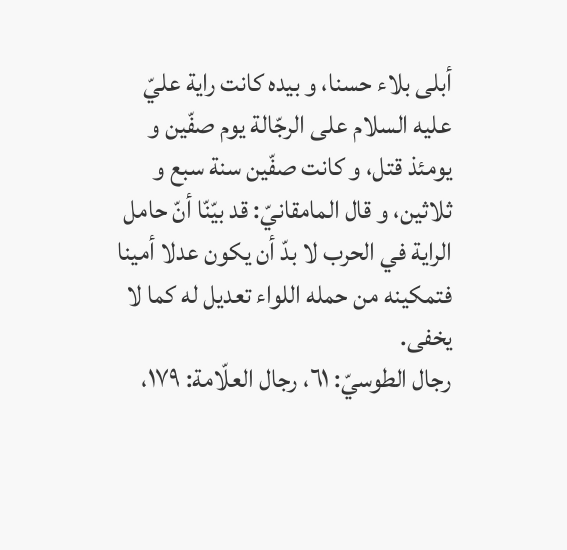أبلى بلاء حسنا، و بيده كانت راية عليّ عليه السلام على الرجّالة يوم صفّين و يومئذ قتل، و كانت صفّين سنة سبع و ثلاثين، و قال المامقانيّ: قد بيّنّا أنّ حامل الراية في الحرب لا بدّ أن يكون عدلا أمينا فتمكينه من حمله اللواء تعديل له كما لا يخفى.
رجال الطوسيّ: ٦١، رجال العلّامة: ١٧٩،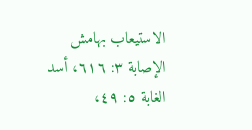الاستيعاب بهامش الإصابة ٣: ٦١٦، أسد الغابة ٥: ٤٩،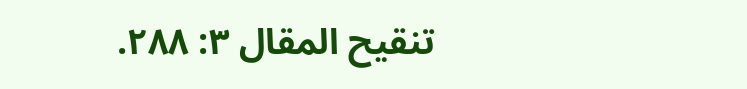تنقيح المقال ٣: ٢٨٨.